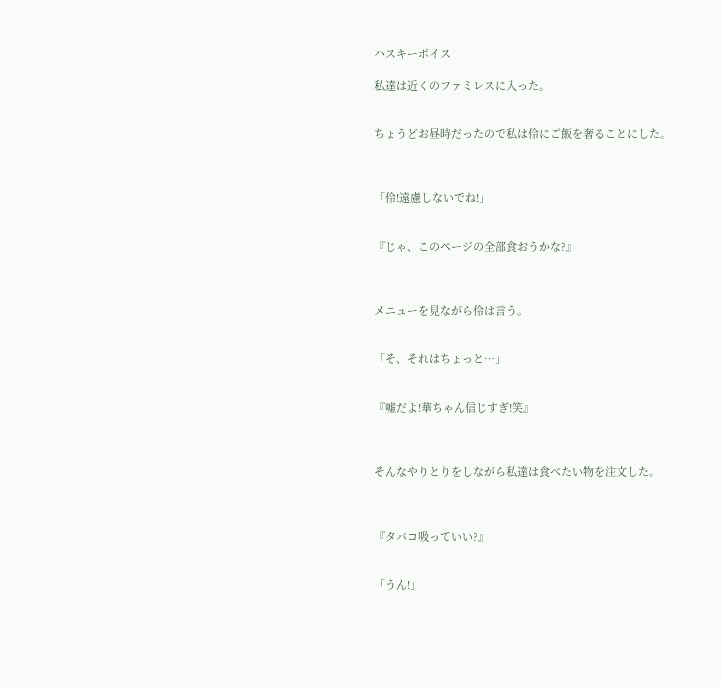ハスキーボイス

私達は近くのファミレスに入った。


ちょうどお昼時だったので私は伶にご飯を奢ることにした。



「伶!遠慮しないでね!」


『じゃ、このページの全部食おうかな?』



メニューを見ながら伶は言う。


「そ、それはちょっと…」


『嘘だよ!華ちゃん信じすぎ!笑』



そんなやりとりをしながら私達は食べたい物を注文した。



『タバコ吸っていい?』


「うん!」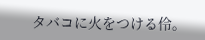タバコに火をつける伶。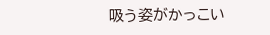吸う姿がかっこい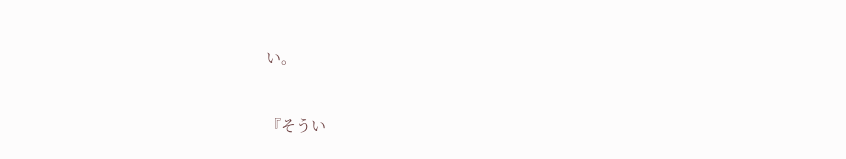い。



『そうい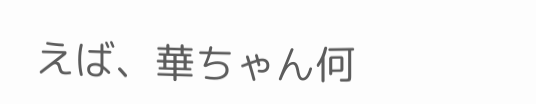えば、華ちゃん何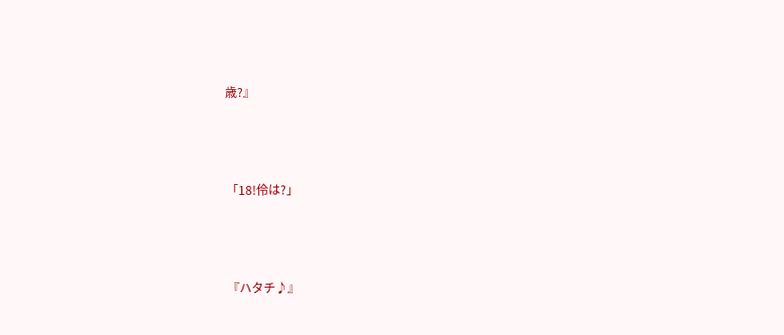歳?』



「18!伶は?」



『ハタチ♪』